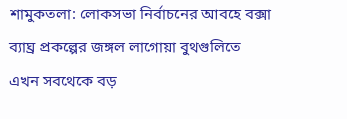শামুকতলা: লোকসভা নির্বাচনের আবহে বক্সা ব্যাঘ্র প্রকল্পের জঙ্গল লাগোয়া বুথগুলিতে এখন সবথেকে বড়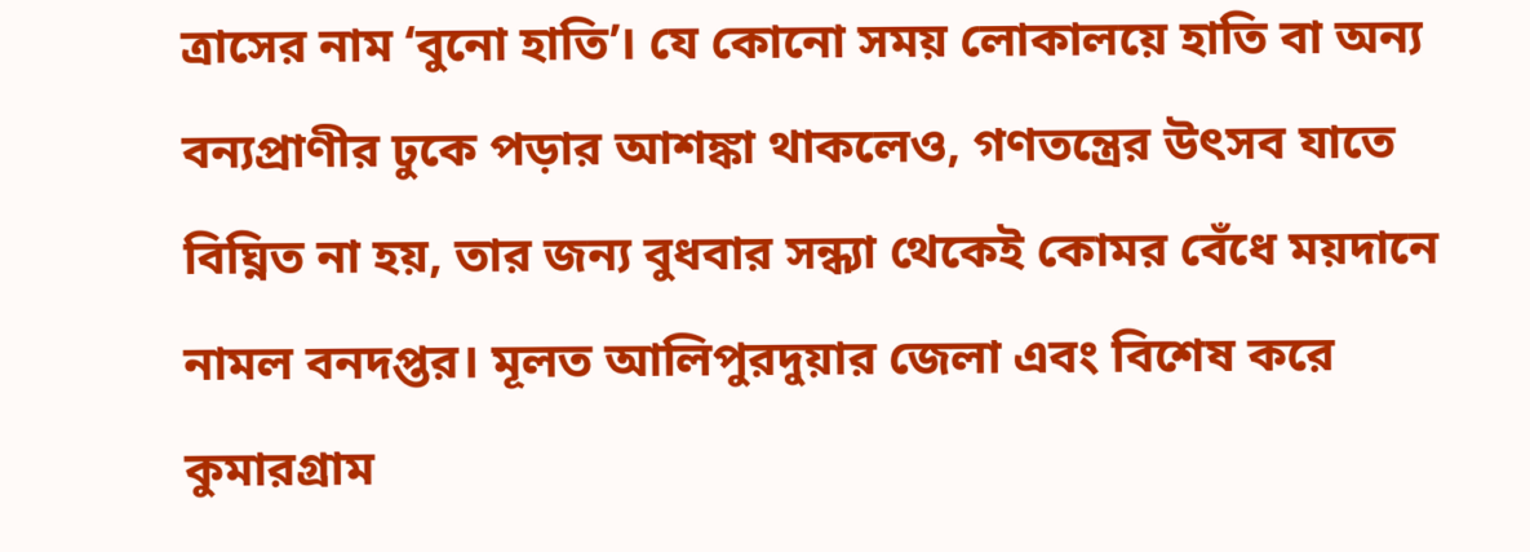ত্রাসের নাম ‘বুনো হাতি’। যে কোনো সময় লোকালয়ে হাতি বা অন্য বন্যপ্রাণীর ঢুকে পড়ার আশঙ্কা থাকলেও, গণতন্ত্রের উৎসব যাতে বিঘ্নিত না হয়, তার জন্য বুধবার সন্ধ্যা থেকেই কোমর বেঁধে ময়দানে নামল বনদপ্তর। মূলত আলিপুরদুয়ার জেলা এবং বিশেষ করে কুমারগ্রাম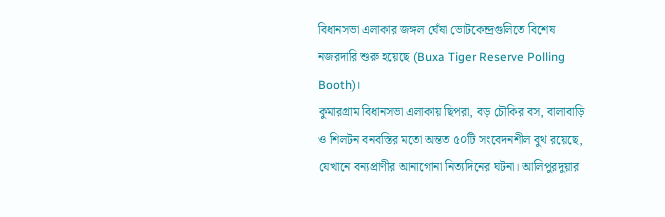বিধানসভা এলাকার জঙ্গল ঘেঁষা ভোটকেন্দ্রগুলিতে বিশেষ নজরদারি শুরু হয়েছে (Buxa Tiger Reserve Polling Booth)।
কুমারগ্রাম বিধানসভা এলাকায় ছিপরা, বড় চৌকির বস, বালাবাড়ি ও শিলটন বনবস্তির মতো অন্তত ৫০টি সংবেদনশীল বুথ রয়েছে, যেখানে বন্যপ্রাণীর আনাগোনা নিত্যদিনের ঘটনা। আলিপুরদুয়ার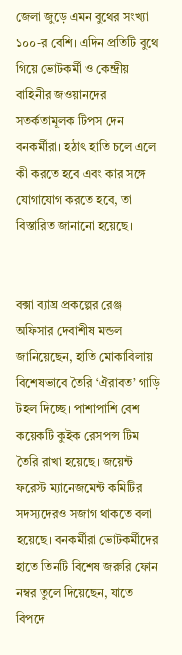জেলা জুড়ে এমন বুথের সংখ্যা ১০০-র বেশি। এদিন প্রতিটি বুথে গিয়ে ভোটকর্মী ও কেন্দ্রীয় বাহিনীর জওয়ানদের সতর্কতামূলক টিপস দেন বনকর্মীরা। হঠাৎ হাতি চলে এলে কী করতে হবে এবং কার সঙ্গে যোগাযোগ করতে হবে, তা বিস্তারিত জানানো হয়েছে।


বক্সা ব্যাঘ্র প্রকল্পের রেঞ্জ অফিসার দেবাশীষ মন্ডল জানিয়েছেন, হাতি মোকাবিলায় বিশেষভাবে তৈরি ‘ঐরাবত’ গাড়ি টহল দিচ্ছে। পাশাপাশি বেশ কয়েকটি কুইক রেসপন্স টিম তৈরি রাখা হয়েছে। জয়েন্ট ফরেস্ট ম্যানেজমেন্ট কমিটির সদস্যদেরও সজাগ থাকতে বলা হয়েছে। বনকর্মীরা ভোটকর্মীদের হাতে তিনটি বিশেষ জরুরি ফোন নম্বর তুলে দিয়েছেন, যাতে বিপদে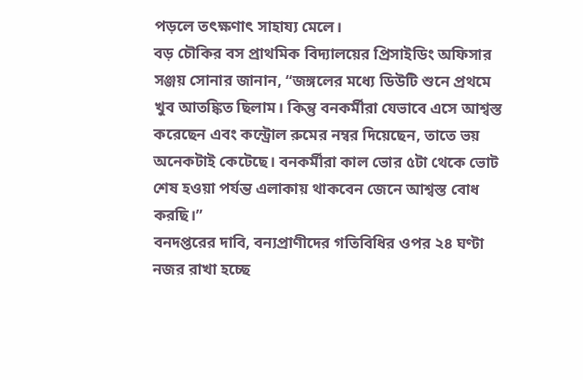পড়লে তৎক্ষণাৎ সাহায্য মেলে।
বড় চৌকির বস প্রাথমিক বিদ্যালয়ের প্রিসাইডিং অফিসার সঞ্জয় সোনার জানান, “জঙ্গলের মধ্যে ডিউটি শুনে প্রথমে খুব আতঙ্কিত ছিলাম। কিন্তু বনকর্মীরা যেভাবে এসে আশ্বস্ত করেছেন এবং কন্ট্রোল রুমের নম্বর দিয়েছেন, তাতে ভয় অনেকটাই কেটেছে। বনকর্মীরা কাল ভোর ৫টা থেকে ভোট শেষ হওয়া পর্যন্ত এলাকায় থাকবেন জেনে আশ্বস্ত বোধ করছি।”
বনদপ্তরের দাবি, বন্যপ্রাণীদের গতিবিধির ওপর ২৪ ঘণ্টা নজর রাখা হচ্ছে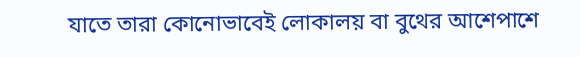যাতে তারা কোনোভাবেই লোকালয় বা বুথের আশেপাশে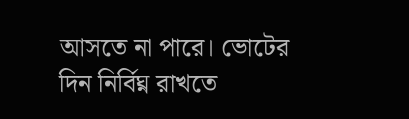আসতে না পারে। ভোটের দিন নির্বিঘ্ন রাখতে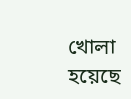খোলা হয়েছে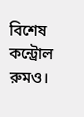বিশেষ কন্ট্রোল রুমও।